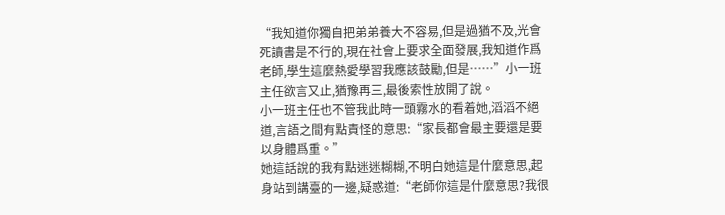“我知道你獨自把弟弟養大不容易,但是過猶不及,光會死讀書是不行的,現在社會上要求全面發展,我知道作爲老師,學生這麼熱愛學習我應該鼓勵,但是……”小一班主任欲言又止,猶豫再三,最後索性放開了說。
小一班主任也不管我此時一頭霧水的看着她,滔滔不絕道,言語之間有點責怪的意思:“家長都會最主要還是要以身體爲重。”
她這話說的我有點迷迷糊糊,不明白她這是什麼意思,起身站到講臺的一邊,疑惑道:“老師你這是什麼意思?我很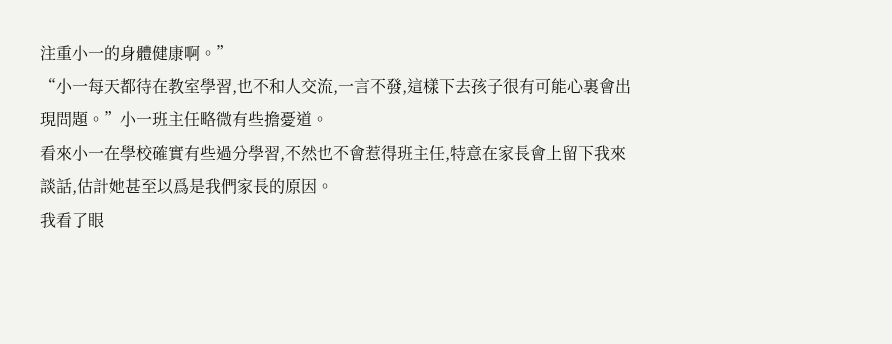注重小一的身體健康啊。”
“小一每天都待在教室學習,也不和人交流,一言不發,這樣下去孩子很有可能心裏會出現問題。”小一班主任略微有些擔憂道。
看來小一在學校確實有些過分學習,不然也不會惹得班主任,特意在家長會上留下我來談話,估計她甚至以爲是我們家長的原因。
我看了眼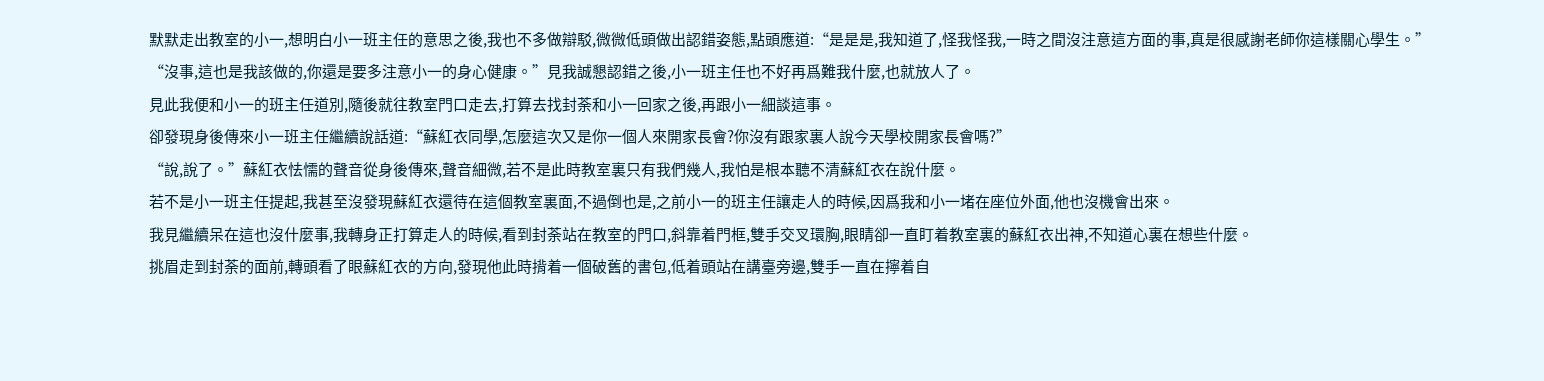默默走出教室的小一,想明白小一班主任的意思之後,我也不多做辯駁,微微低頭做出認錯姿態,點頭應道:“是是是,我知道了,怪我怪我,一時之間沒注意這方面的事,真是很感謝老師你這樣關心學生。”
“沒事,這也是我該做的,你還是要多注意小一的身心健康。”見我誠懇認錯之後,小一班主任也不好再爲難我什麼,也就放人了。
見此我便和小一的班主任道別,隨後就往教室門口走去,打算去找封荼和小一回家之後,再跟小一細談這事。
卻發現身後傳來小一班主任繼續說話道:“蘇紅衣同學,怎麼這次又是你一個人來開家長會?你沒有跟家裏人說今天學校開家長會嗎?”
“說,說了。”蘇紅衣怯懦的聲音從身後傳來,聲音細微,若不是此時教室裏只有我們幾人,我怕是根本聽不清蘇紅衣在說什麼。
若不是小一班主任提起,我甚至沒發現蘇紅衣還待在這個教室裏面,不過倒也是,之前小一的班主任讓走人的時候,因爲我和小一堵在座位外面,他也沒機會出來。
我見繼續呆在這也沒什麼事,我轉身正打算走人的時候,看到封荼站在教室的門口,斜靠着門框,雙手交叉環胸,眼睛卻一直盯着教室裏的蘇紅衣出神,不知道心裏在想些什麼。
挑眉走到封荼的面前,轉頭看了眼蘇紅衣的方向,發現他此時揹着一個破舊的書包,低着頭站在講臺旁邊,雙手一直在擰着自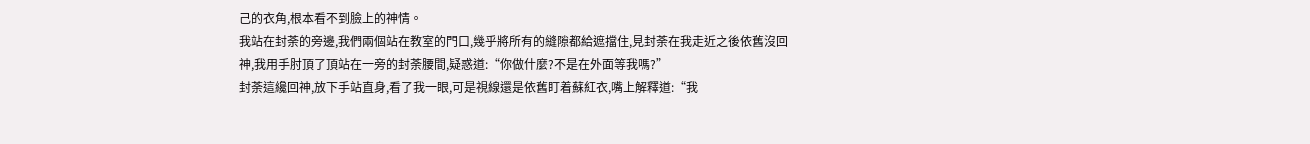己的衣角,根本看不到臉上的神情。
我站在封荼的旁邊,我們兩個站在教室的門口,幾乎將所有的縫隙都給遮擋住,見封荼在我走近之後依舊沒回神,我用手肘頂了頂站在一旁的封荼腰間,疑惑道:“你做什麼?不是在外面等我嗎?”
封荼這纔回神,放下手站直身,看了我一眼,可是視線還是依舊盯着蘇紅衣,嘴上解釋道:“我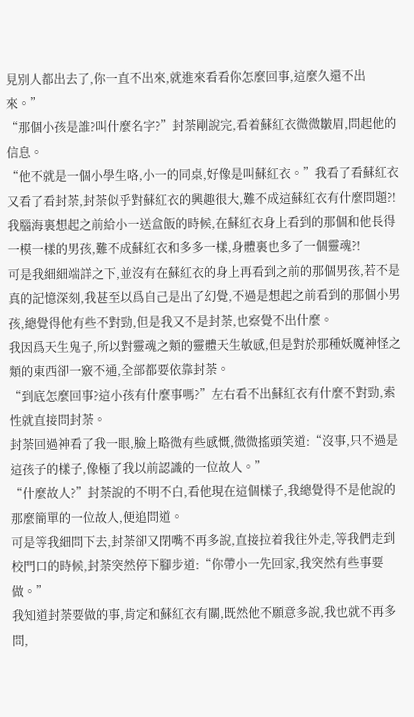見別人都出去了,你一直不出來,就進來看看你怎麼回事,這麼久還不出來。”
“那個小孩是誰?叫什麼名字?”封荼剛說完,看着蘇紅衣微微皺眉,問起他的信息。
“他不就是一個小學生咯,小一的同桌,好像是叫蘇紅衣。”我看了看蘇紅衣又看了看封荼,封荼似乎對蘇紅衣的興趣很大,難不成這蘇紅衣有什麼問題?!
我腦海裏想起之前給小一送盒飯的時候,在蘇紅衣身上看到的那個和他長得一模一樣的男孩,難不成蘇紅衣和多多一樣,身體裏也多了一個靈魂?!
可是我細細端詳之下,並沒有在蘇紅衣的身上再看到之前的那個男孩,若不是真的記憶深刻,我甚至以爲自己是出了幻覺,不過是想起之前看到的那個小男孩,總覺得他有些不對勁,但是我又不是封荼,也察覺不出什麼。
我因爲天生鬼子,所以對靈魂之類的靈體天生敏感,但是對於那種妖魔神怪之類的東西卻一竅不通,全部都要依靠封荼。
“到底怎麼回事?這小孩有什麼事嗎?”左右看不出蘇紅衣有什麼不對勁,索性就直接問封荼。
封荼回過神看了我一眼,臉上略微有些感慨,微微搖頭笑道:“沒事,只不過是這孩子的樣子,像極了我以前認識的一位故人。”
“什麼故人?”封荼說的不明不白,看他現在這個樣子,我總覺得不是他說的那麼簡單的一位故人,便追問道。
可是等我細問下去,封荼卻又閉嘴不再多說,直接拉着我往外走,等我們走到校門口的時候,封荼突然停下腳步道:“你帶小一先回家,我突然有些事要做。”
我知道封荼要做的事,肯定和蘇紅衣有關,既然他不願意多說,我也就不再多問,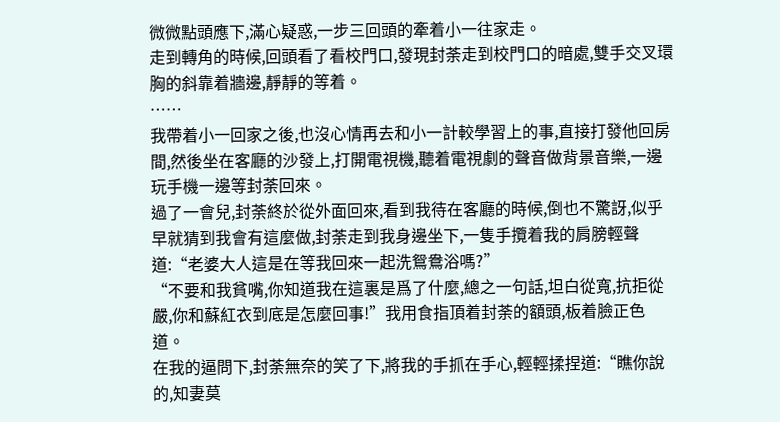微微點頭應下,滿心疑惑,一步三回頭的牽着小一往家走。
走到轉角的時候,回頭看了看校門口,發現封荼走到校門口的暗處,雙手交叉環胸的斜靠着牆邊,靜靜的等着。
……
我帶着小一回家之後,也沒心情再去和小一計較學習上的事,直接打發他回房間,然後坐在客廳的沙發上,打開電視機,聽着電視劇的聲音做背景音樂,一邊玩手機一邊等封荼回來。
過了一會兒,封荼終於從外面回來,看到我待在客廳的時候,倒也不驚訝,似乎早就猜到我會有這麼做,封荼走到我身邊坐下,一隻手攬着我的肩膀輕聲道:“老婆大人這是在等我回來一起洗鴛鴦浴嗎?”
“不要和我貧嘴,你知道我在這裏是爲了什麼,總之一句話,坦白從寬,抗拒從嚴,你和蘇紅衣到底是怎麼回事!”我用食指頂着封荼的額頭,板着臉正色道。
在我的逼問下,封荼無奈的笑了下,將我的手抓在手心,輕輕揉捏道:“瞧你說的,知妻莫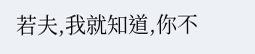若夫,我就知道,你不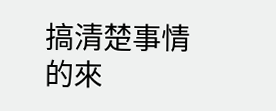搞清楚事情的來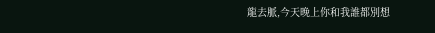龍去脈,今天晚上你和我誰都別想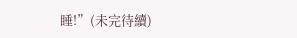睡!”(未完待續)